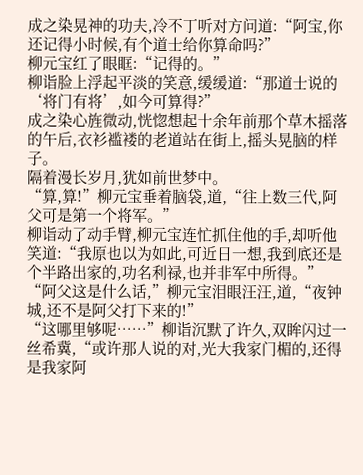成之染晃神的功夫,冷不丁听对方问道:“阿宝,你还记得小时候,有个道士给你算命吗?”
柳元宝红了眼眶:“记得的。”
柳诣脸上浮起平淡的笑意,缓缓道:“那道士说的‘将门有将’,如今可算得?”
成之染心旌微动,恍惚想起十余年前那个草木摇落的午后,衣衫褴褛的老道站在街上,摇头晃脑的样子。
隔着漫长岁月,犹如前世梦中。
“算,算!”柳元宝垂着脑袋,道,“往上数三代,阿父可是第一个将军。”
柳诣动了动手臂,柳元宝连忙抓住他的手,却听他笑道:“我原也以为如此,可近日一想,我到底还是个半路出家的,功名利禄,也并非军中所得。”
“阿父这是什么话,”柳元宝泪眼汪汪,道,“夜钟城,还不是阿父打下来的!”
“这哪里够呢……”柳诣沉默了许久,双眸闪过一丝希冀,“或许那人说的对,光大我家门楣的,还得是我家阿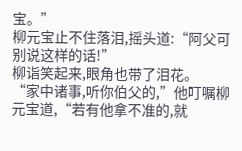宝。”
柳元宝止不住落泪,摇头道:“阿父可别说这样的话!”
柳诣笑起来,眼角也带了泪花。
“家中诸事,听你伯父的,”他叮嘱柳元宝道,“若有他拿不准的,就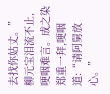去找你姑丈。”
柳元宝泪流不止,哽咽难言。成之染郑重一拜,哽咽道:“请阿舅放心。”